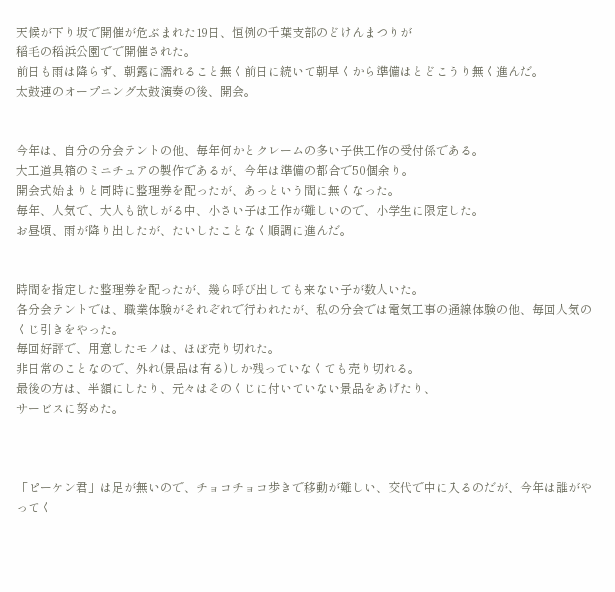天候が下り坂で開催が危ぶまれた19日、恒例の千葉支部のどけんまつりが
稲毛の稻浜公園でで開催された。
前日も雨は降らず、朝露に濡れること無く前日に続いて朝早くから準備はとどこうり無く進んだ。
太鼓連のオープニング太鼓演奏の後、開会。


今年は、自分の分会テントの他、毎年何かとクレームの多い子供工作の受付係である。
大工道具箱のミニチュアの製作であるが、今年は準備の都合で50個余り。
開会式始まりと同時に整理券を配ったが、あっという間に無くなった。
毎年、人気で、大人も欲しがる中、小さい子は工作が難しいので、小学生に限定した。
お昼頃、雨が降り出したが、たいしたことなく順調に進んだ。


時間を指定した整理券を配ったが、幾ら呼び出しても来ない子が数人いた。
各分会テントでは、職業体験がそれぞれで行われたが、私の分会では電気工事の通線体験の他、毎回人気のくじ引きをやった。
毎回好評で、用意したモノは、ほぼ売り切れた。
非日常のことなので、外れ(景品は有る)しか残っていなくても売り切れる。
最後の方は、半額にしたり、元々はそのくじに付いていない景品をあげたり、
サービスに努めた。



「ピーケン君」は足が無いので、チョコチョコ歩きで移動が難しい、交代で中に入るのだが、今年は誰がやってく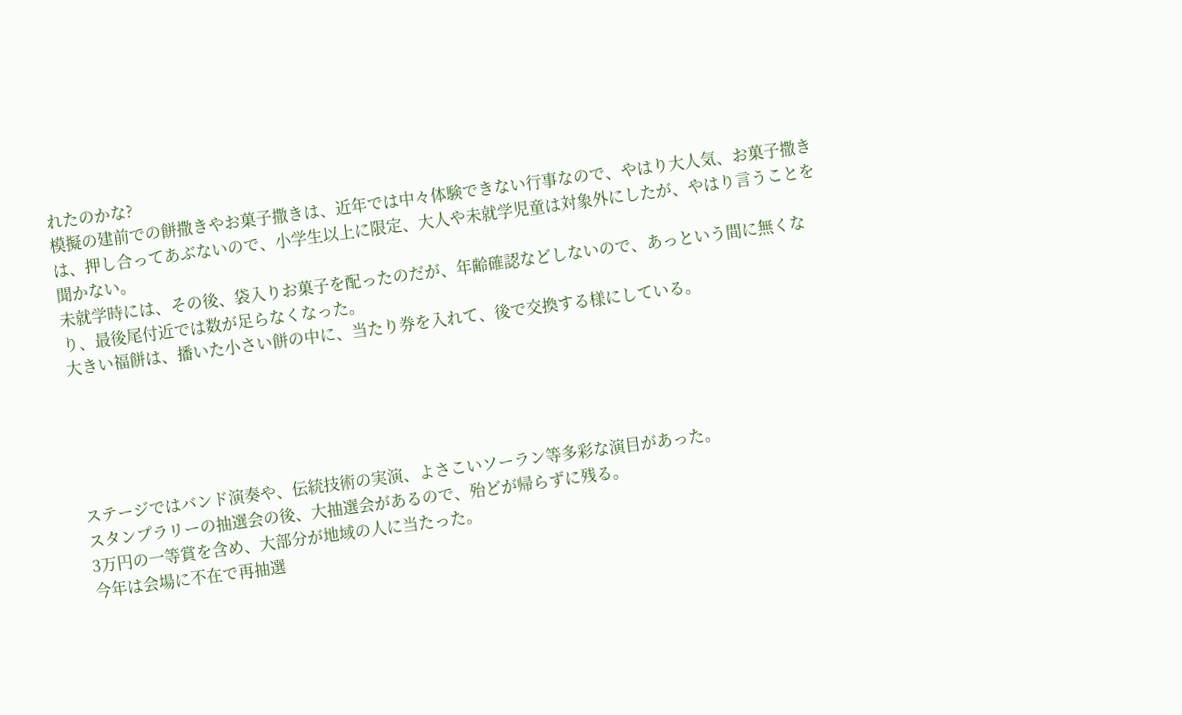れたのかな?
模擬の建前での餅撒きやお菓子撒きは、近年では中々体験できない行事なので、やはり大人気、お菓子撒きは、押し合ってあぶないので、小学生以上に限定、大人や未就学児童は対象外にしたが、やはり言うことを聞かない。
未就学時には、その後、袋入りお菓子を配ったのだが、年齢確認などしないので、あっという間に無くなり、最後尾付近では数が足らなくなった。
大きい福餅は、播いた小さい餅の中に、当たり券を入れて、後で交換する様にしている。





ステージではバンド演奏や、伝統技術の実演、よさこいソーラン等多彩な演目があった。
スタンプラリーの抽選会の後、大抽選会があるので、殆どが帰らずに残る。
3万円の一等賞を含め、大部分が地域の人に当たった。
今年は会場に不在で再抽選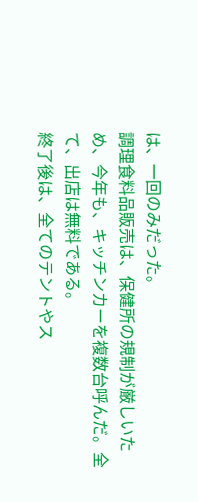は、一回のみだった。
調理食料品販売は、保健所の規制が厳しいため、今年も、キッチンカーを複数台呼んだ。全て、出店は無料である。
終了後は、全てのテントやス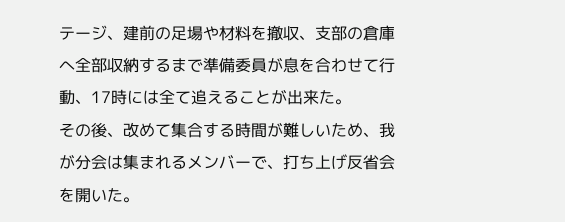テージ、建前の足場や材料を撤収、支部の倉庫へ全部収納するまで準備委員が息を合わせて行動、17時には全て追えることが出来た。
その後、改めて集合する時間が難しいため、我が分会は集まれるメンバーで、打ち上げ反省会を開いた。